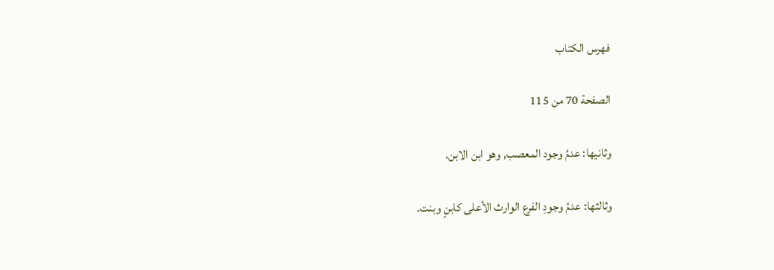فهرس الكتاب

الصفحة 70 من 115

وثانيها: عدمُ وجود المعصب, وهو ابن الابن.

وثالثها: عدمُ وجودِ الفرع الوارث الأعلى كابنٍ وبنت.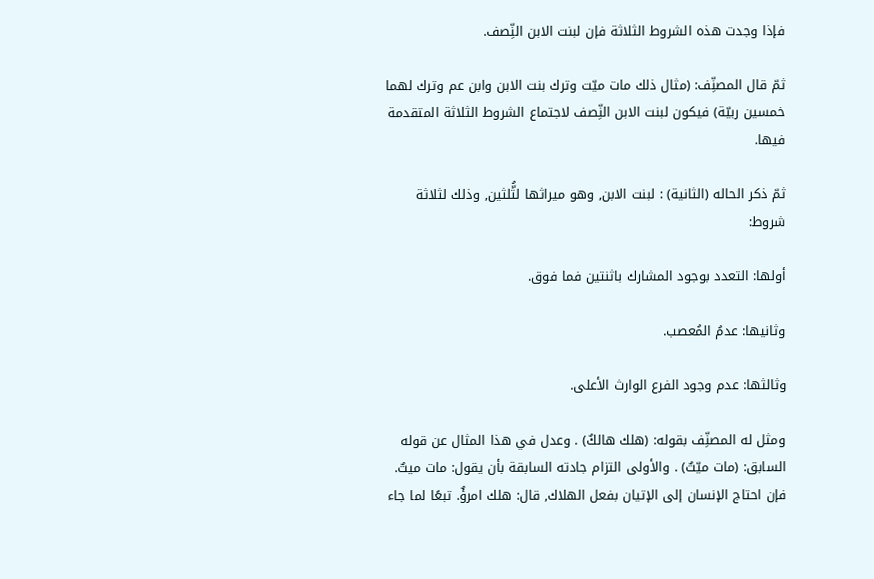فإذا وجدت هذه الشروط الثلاثة فإن لبنت الابن النِّصف.

ثمّ قال المصنِّف: (مثال ذلك مات ميّت وترك بنت الابن وابن عم وترك لهما خمسين ربيّة) فيكون لبنت الابن النِّصف لاجتماع الشروط الثلاثة المتقدمة فيها.

ثمّ ذكر الحاله (الثانية) : لبنت الابن, وهو ميراثها لثُّلثين, وذلك لثلاثة شروط:

أولها: التعدد بوجود المشارك باثنتين فما فوق.

وثانيها: عدمُ المُعصب.

وثالثها: عدم وجود الفرع الوارث الأعلى.

ومثل له المصنِّف بقوله: (هلك هالكٌ) . وعدل في هذا المثال عن قوله السابق: (مات ميّتٌ) . والأولى التزام جادته السابقة بأن يقول: مات ميتٌ. فإن احتاج الإنسان إلى الإتيان بفعل الهلاك, قال: هلك امرؤٌ. تبعًا لما جاء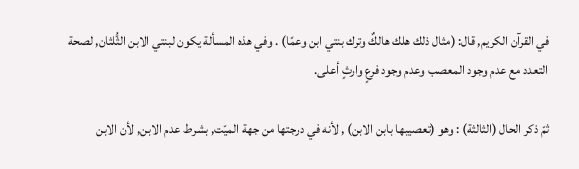في القرآن الكريم, قال: (مثال ذلك هلك هالكٌ وترك بنتي ابن وعمًا) . وفي هذه المسألة يكون لبنتي الابن الثُّلثان, لصحة التعدد مع عدم وجود المعصب وعدم وجود فرعٍ وارثٍ أعلى.

ثمّ ذكر الحال (الثالثة) : وهو (تعصيبها بابن الابن) , لأنه في درجتها من جهة الميّت, بشرط عدم الابن, لأن الابن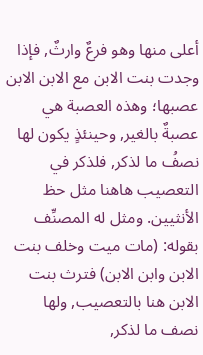أعلى منها وهو فرعٌ وارثٌ, فإذا وجدت بنت الابن مع الابن الابن عصبها؛ وهذه العصبة هي عصبةٌ بالغير, وحينئذٍ يكون لها نصفُ ما لذكر, فلذكر في التعصيب هاهنا مثل حظ الأنثيين. ومثل له المصنِّف بقوله: (مات ميت وخلف بنت الابن وابن الابن) فترث بنت الابن هنا بالتعصيب, ولها نصف ما لذكر,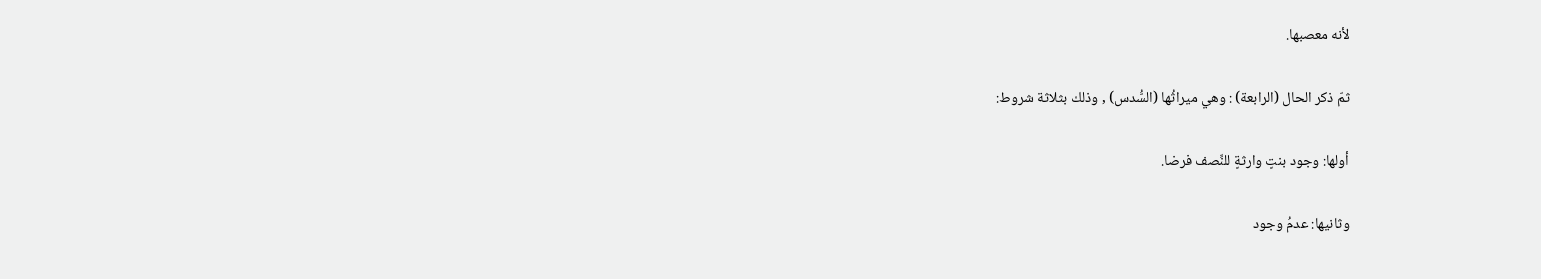لأنه معصبها.

ثمّ ذكر الحال (الرابعة) : وهي ميراثُها (السُّدس) , وذلك بثلاثة شروط:

أولها: وجود بنتٍ وارثةٍ للنِّصف فرضا.

وثانيها: عدمُ وجود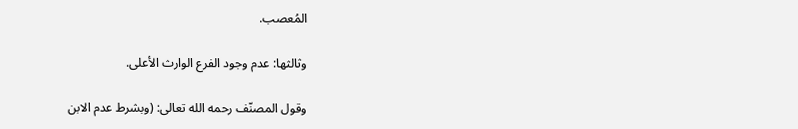المُعصب.

وثالثها: عدم وجود الفرع الوارث الأعلى.

وقول المصنّف رحمه الله تعالى: (وبشرط عدم الابن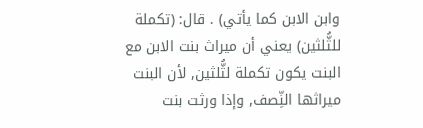وابن الابن كما يأتي) . قال: (تكملة للثُّلثين) يعني أن ميراث بنت الابن مع البنت يكون تكملة لثُّلثين, لأن البنت ميراثها النِّصف, وإذا ورثت بنت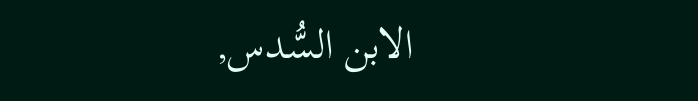الابن السُّدس,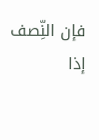فإن النِّصف إذا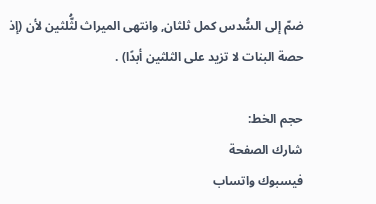ضمّ إلى السُّدس كمل ثلثان, وانتهى الميراث لثُّلثين لأن (إذ حصة البنات لا تزيد على الثلثين أبدًا) .

حجم الخط:
شارك الصفحة
فيسبوك واتساب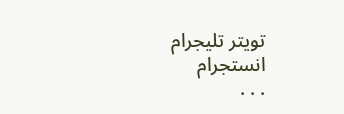تويتر تليجرام انستجرام
. . .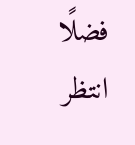فضلًا انتظر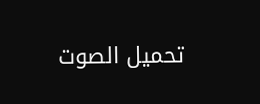تحميل الصوت